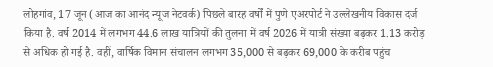लोहगांव, 17 जून (आज का आनंद न्यूज नेटवर्क) पिछले बारह वर्षों में पुणे एअरपोर्ट ने उल्लेखनीय विकास दर्ज किया है. वर्ष 2014 में लगभग 44.6 लाख यात्रियों की तुलना में वर्ष 2026 में यात्री संख्या बढ़कर 1.13 करोड़ से अधिक हो गई है. वहीं, वार्षिक विमान संचालन लगभग 35,000 से बढ़कर 69,000 के करीब पहुंच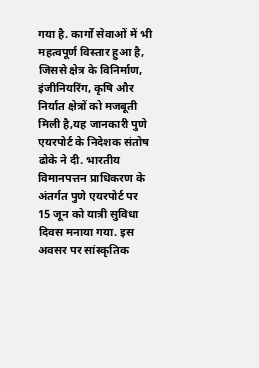गया है. कार्गो सेवाओं में भी महत्वपूर्ण विस्तार हुआ है, जिससे क्षेत्र के विनिर्माण, इंजीनियरिंग, कृषि और निर्यात क्षेत्रों को मजबूती मिली है,यह जानकारी पुणे एयरपोर्ट के निदेशक संतोष ढोके ने दी. भारतीय विमानपत्तन प्राधिकरण के अंतर्गत पुणे एयरपोर्ट पर 15 जून को यात्री सुविधा दिवस मनाया गया. इस अवसर पर सांस्कृतिक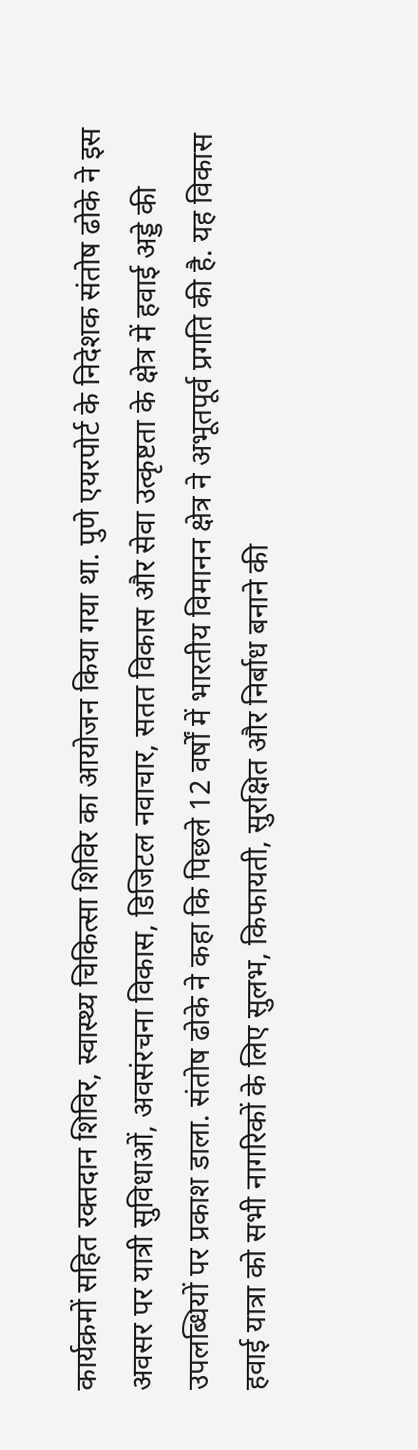कार्यक्रमों सहित रक्तदान शिविर, स्वास्थ्य चिकित्सा शिविर का आयोजन किया गया था. पुणे एयरपोर्ट के निदेशक संतोष ढोके ने इस अवसर पर यात्री सुविधाओं, अवसंरचना विकास, डिजिटल नवाचार, सतत विकास और सेवा उत्कृष्टता के क्षेत्र में हवाई अड्डे की उपलब्धियों पर प्रकाश डाला. संतोष ढोके ने कहा कि पिछले 12 वर्षों में भारतीय विमानन क्षेत्र ने अभूतपूर्व प्रगति की है. यह विकास हवाई यात्रा को सभी नागरिकों के लिए सुलभ, किफायती, सुरक्षित और निर्बाध बनाने की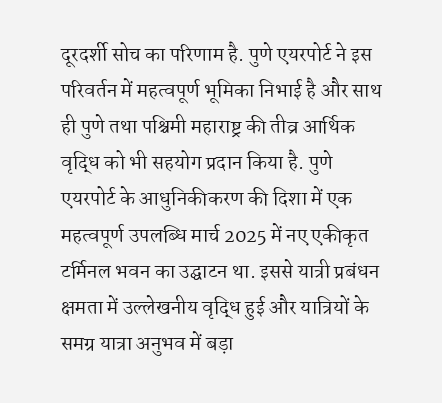दूरदर्शी सोच का परिणाम है. पुणे एयरपोर्ट ने इस परिवर्तन में महत्वपूर्ण भूमिका निभाई है और साथ ही पुणे तथा पश्चिमी महाराष्ट्र की तीव्र आर्थिक वृद्धि को भी सहयोग प्रदान किया है. पुणे एयरपोर्ट के आधुनिकीकरण की दिशा में एक महत्वपूर्ण उपलब्धि मार्च 2025 में नए एकीकृत टर्मिनल भवन का उद्घाटन था. इससे यात्री प्रबंधन क्षमता में उल्लेखनीय वृद्धि हुई और यात्रियों के समग्र यात्रा अनुभव में बड़ा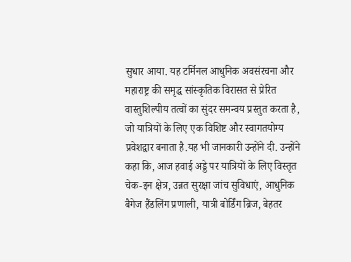सुधार आया. यह टर्मिनल आधुनिक अवसंरचना और महाराष्ट्र की समृद्ध सांस्कृतिक विरासत से प्रेरित वास्तुशिल्पीय तत्वों का सुंदर समन्वय प्रस्तुत करता है, जो यात्रियों के लिए एक विशिष्ट और स्वागतयोग्य प्रवेशद्वार बनाता है.यह भी जानकारी उन्होंने दी. उन्होंने कहा कि, आज हवाई अड्डे पर यात्रियों के लिए विस्तृत चेक-इन क्षेत्र, उन्नत सुरक्षा जांच सुविधाएं, आधुनिक बैगेज हैंडलिंग प्रणाली, यात्री बोर्डिंग ब्रिज, बेहतर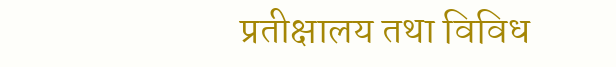प्रतीक्षालय तथा विविध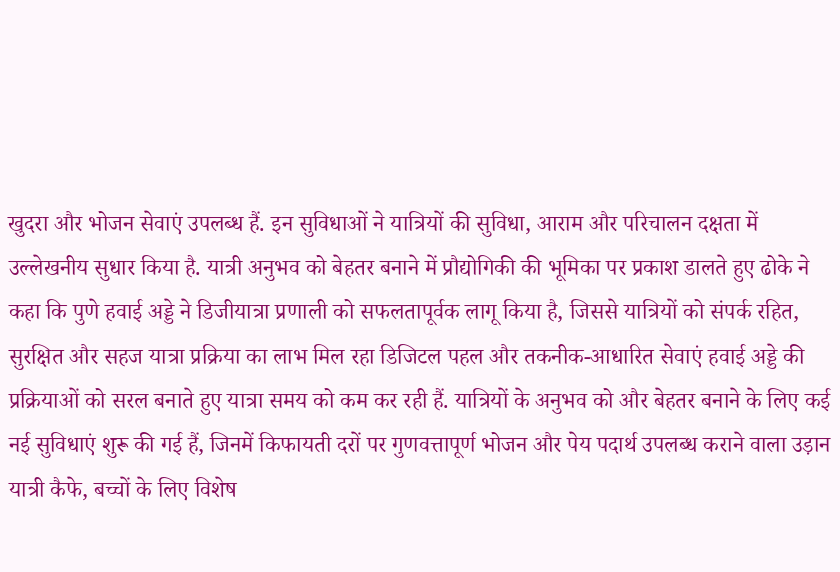खुदरा और भोजन सेवाएं उपलब्ध हैं. इन सुविधाओं ने यात्रियों की सुविधा, आराम और परिचालन दक्षता में उल्लेखनीय सुधार किया है. यात्री अनुभव को बेहतर बनाने में प्रौद्योगिकी की भूमिका पर प्रकाश डालते हुए ढोके ने कहा कि पुणे हवाई अड्डे ने डिजीयात्रा प्रणाली को सफलतापूर्वक लागू किया है, जिससे यात्रियों को संपर्क रहित, सुरक्षित और सहज यात्रा प्रक्रिया का लाभ मिल रहा डिजिटल पहल और तकनीक-आधारित सेवाएं हवाई अड्डे की प्रक्रियाओं को सरल बनाते हुए यात्रा समय को कम कर रही हैं. यात्रियों के अनुभव को और बेहतर बनाने के लिए कई नई सुविधाएं शुरू की गई हैं, जिनमें किफायती दरों पर गुणवत्तापूर्ण भोजन और पेय पदार्थ उपलब्ध कराने वाला उड़ान यात्री कैफे, बच्चों के लिए विशेष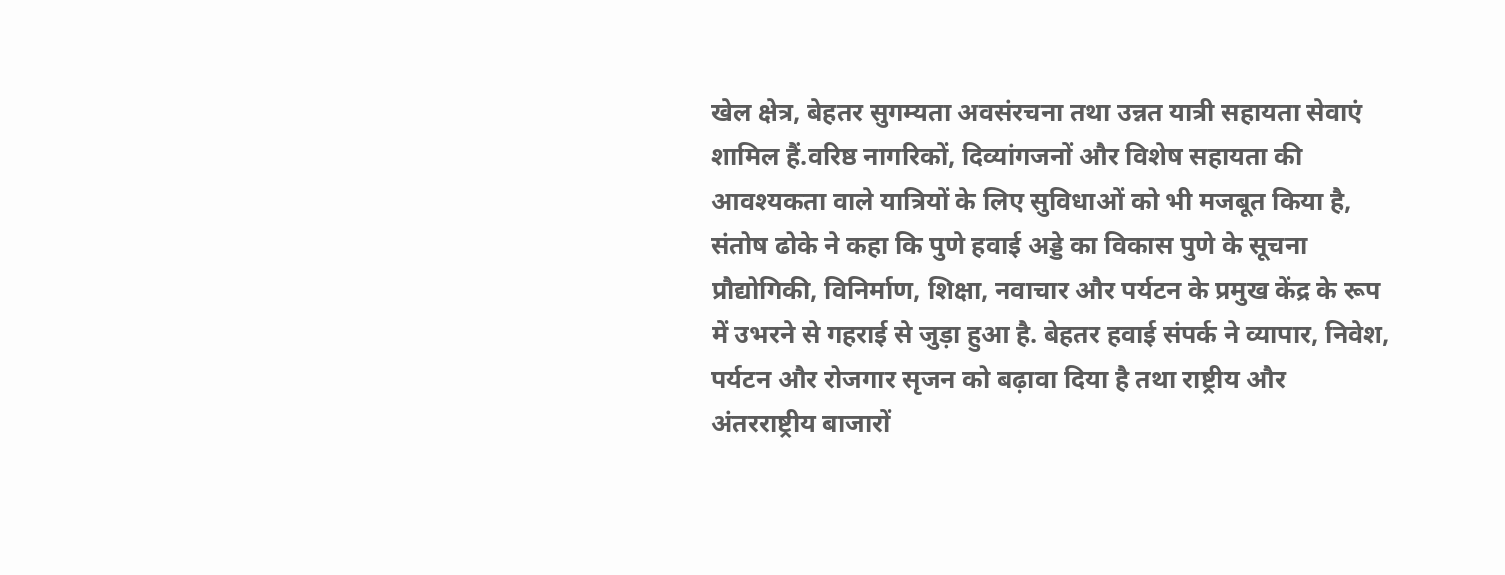खेल क्षेत्र, बेहतर सुगम्यता अवसंरचना तथा उन्नत यात्री सहायता सेवाएं शामिल हैं.वरिष्ठ नागरिकों, दिव्यांगजनों और विशेष सहायता की आवश्यकता वाले यात्रियों के लिए सुविधाओं को भी मजबूत किया है, संतोष ढोके ने कहा कि पुणे हवाई अड्डे का विकास पुणे के सूचना प्रौद्योगिकी, विनिर्माण, शिक्षा, नवाचार और पर्यटन के प्रमुख केंद्र के रूप में उभरने से गहराई से जुड़ा हुआ है. बेहतर हवाई संपर्क ने व्यापार, निवेश, पर्यटन और रोजगार सृजन को बढ़ावा दिया है तथा राष्ट्रीय और अंतरराष्ट्रीय बाजारों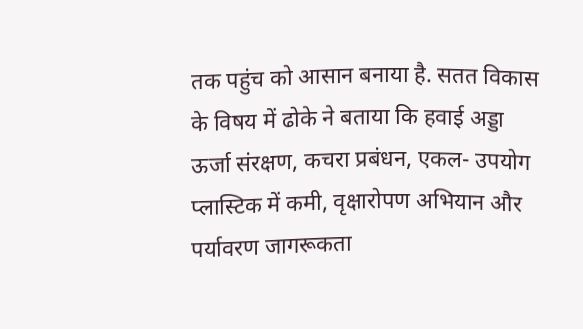तक पहुंच को आसान बनाया है. सतत विकास के विषय में ढोके ने बताया कि हवाई अड्डा ऊर्जा संरक्षण, कचरा प्रबंधन, एकल- उपयोग प्लास्टिक में कमी, वृक्षारोपण अभियान और पर्यावरण जागरूकता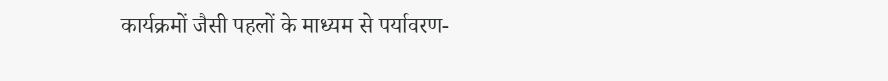कार्यक्रमों जैसी पहलों के माध्यम से पर्यावरण-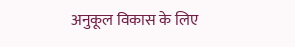अनुकूल विकास के लिए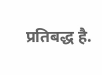प्रतिबद्ध है.